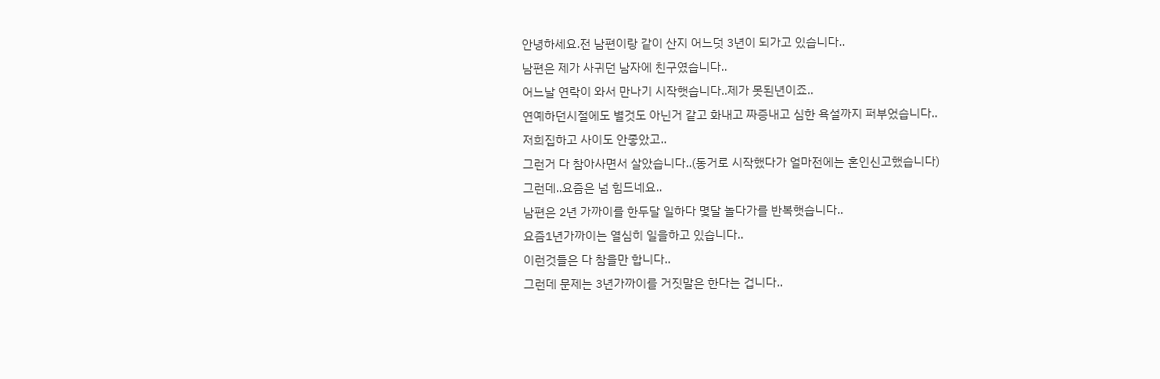안녕하세요.전 남편이랑 같이 산지 어느덧 3년이 되가고 있습니다..
남편은 제가 사귀던 남자에 친구였습니다..
어느날 연락이 와서 만나기 시작햇습니다..제가 못된년이죠..
연예하던시절에도 별것도 아닌거 같고 화내고 짜증내고 심한 욕설까지 퍼부었습니다..
저희집하고 사이도 안좋았고..
그런거 다 참아사면서 살았습니다..(동거로 시작했다가 얼마전에는 혼인신고했습니다)
그런데..요즘은 넘 힘드네요..
남편은 2년 가까이를 한두달 일하다 몇달 놀다가를 반복햇습니다..
요즘1년가까이는 열심히 일을하고 있습니다..
이런것들은 다 참을만 합니다..
그런데 문제는 3년가까이를 거짓말은 한다는 겁니다..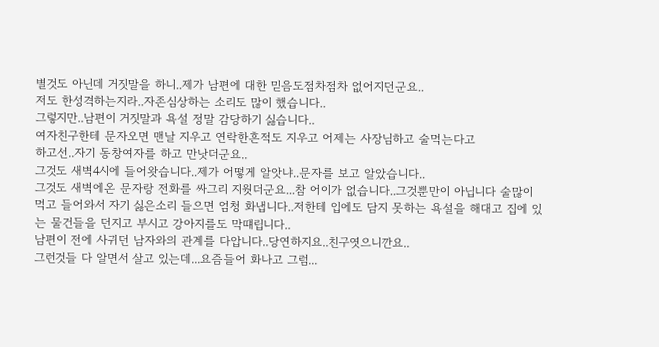별것도 아닌데 거짓말을 하니..제가 남편에 대한 믿음도점차점차 없어지던군요..
저도 한성격하는지라..자존심상하는 소리도 많이 했습니다..
그렇지만..남편이 거짓말과 욕설 정말 감당하기 싫습니다..
여자친구한테 문자오면 맨날 지우고 연락한흔적도 지우고 어제는 사장님하고 술먹는다고
하고선..자기 동창여자를 하고 만낫더군요..
그것도 새벽4시에 들어왓습니다..제가 어떻게 알앗냐..문자를 보고 알았습니다..
그것도 새벽에온 문자랑 전화를 싸그리 지웟더군요...참 어이가 없습니다..그것뿐만이 아닙니다 술많이 먹고 들어와서 자기 싫은소리 들으면 엄청 화냅니다..저한테 입에도 담지 못하는 욕설을 해대고 집에 있는 물건들을 던지고 부시고 강아지를도 막떄립니다..
남편이 전에 사귀던 남자와의 관계를 다압니다..당연하지요..친구엿으니깐요..
그런것들 다 알면서 살고 있는데...요즘들어 화나고 그럼...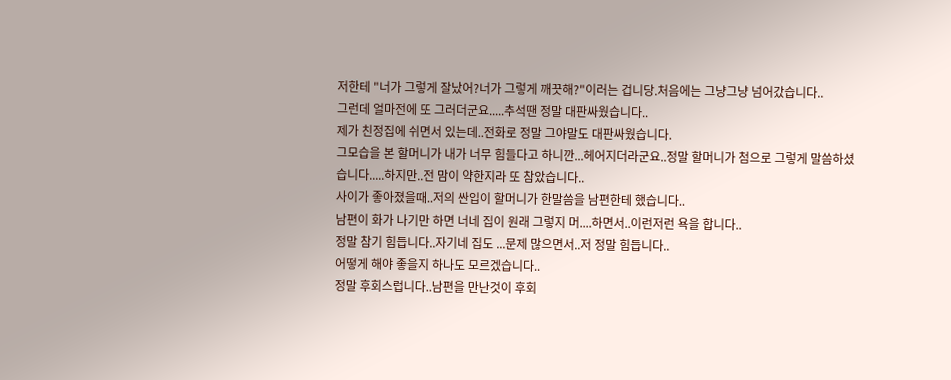저한테 "너가 그렇게 잘났어?너가 그렇게 깨끗해?"이러는 겁니당.처음에는 그냥그냥 넘어갔습니다..
그런데 얼마전에 또 그러더군요.....추석땐 정말 대판싸웠습니다..
제가 친정집에 쉬면서 있는데..전화로 정말 그야말도 대판싸웠습니다.
그모습을 본 할머니가 내가 너무 힘들다고 하니깐...헤어지더라군요..정말 할머니가 첨으로 그렇게 말씀하셨습니다.....하지만..전 맘이 약한지라 또 참았습니다..
사이가 좋아졌을때..저의 싼입이 할머니가 한말씀을 남편한테 했습니다..
남편이 화가 나기만 하면 너네 집이 원래 그렇지 머....하면서..이런저런 욕을 합니다..
정말 참기 힘듭니다..자기네 집도 ...문제 많으면서..저 정말 힘듭니다..
어떻게 해야 좋을지 하나도 모르겠습니다..
정말 후회스럽니다..남편을 만난것이 후회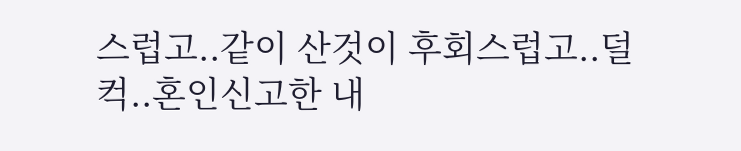스럽고..같이 산것이 후회스럽고..덜컥..혼인신고한 내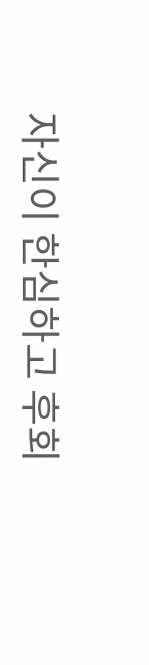자신이 한심하고 후회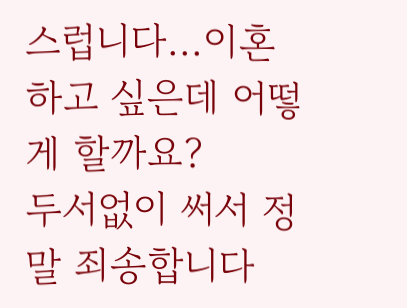스럽니다...이혼하고 싶은데 어떻게 할까요?
두서없이 써서 정말 죄송합니다